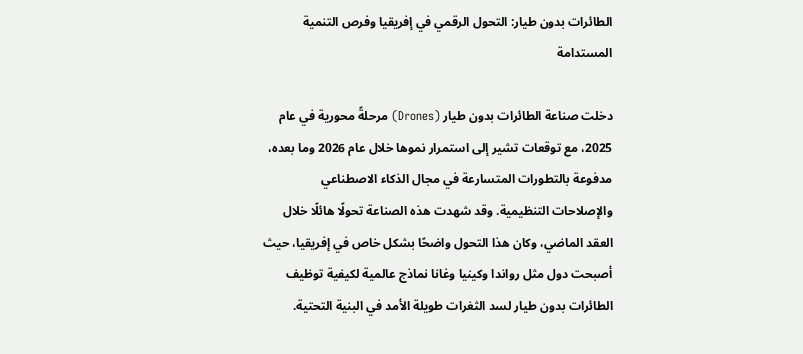الطائرات بدون طيار: التحول الرقمي في إفريقيا وفرص التنمية المستدامة

دخلت صناعة الطائرات بدون طيار (Drones) مرحلةً محورية في عام 2025، مع توقعات تشير إلى استمرار نموها خلال عام 2026 وما بعده، مدفوعة بالتطورات المتسارعة في مجال الذكاء الاصطناعي والإصلاحات التنظيمية. وقد شهدت هذه الصناعة تحولًا هائلًا خلال العقد الماضي، وكان هذا التحول واضحًا بشكل خاص في إفريقيا، حيث أصبحت دول مثل رواندا وكينيا وغانا نماذج عالمية لكيفية توظيف الطائرات بدون طيار لسد الثغرات طويلة الأمد في البنية التحتية.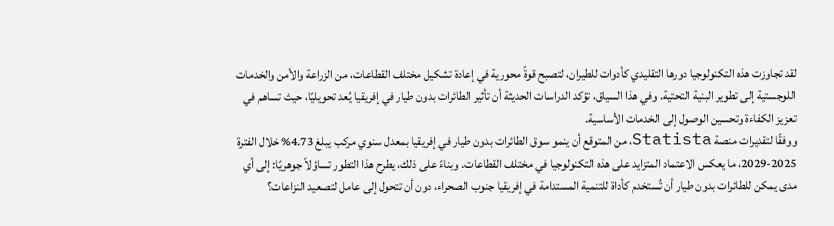لقد تجاوزت هذه التكنولوجيا دورها التقليدي كأدوات للطيران، لتصبح قوةً محورية في إعادة تشكيل مختلف القطاعات، من الزراعة والأمن والخدمات اللوجستية إلى تطوير البنية التحتية. وفي هذا السياق، تؤكد الدراسات الحديثة أن تأثير الطائرات بدون طيار في إفريقيا يُعد تحويليًا، حيث تساهم في تعزيز الكفاءة وتحسين الوصول إلى الخدمات الأساسية.
ووفقًا لتقديرات منصة Statista، من المتوقع أن ينمو سوق الطائرات بدون طيار في إفريقيا بمعدل سنوي مركب يبلغ 4.73% خلال الفترة 2025-2029، ما يعكس الاعتماد المتزايد على هذه التكنولوجيا في مختلف القطاعات. وبناءً على ذلك، يطرح هذا التطور تساؤلاً جوهريًا: إلى أي مدى يمكن للطائرات بدون طيار أن تُستخدم كأداة للتنمية المستدامة في إفريقيا جنوب الصحراء، دون أن تتحول إلى عامل لتصعيد النزاعات؟